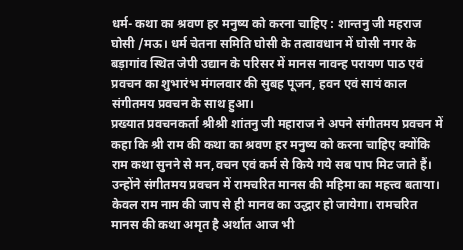धर्म- कथा का श्रवण हर मनुष्य को करना चाहिए : शान्तनु जी महराज
घोसी /मऊ। धर्म चेतना समिति घोसी के तत्वावधान में घोसी नगर के बड़ागांव स्थित जेपी उद्यान के परिसर में मानस नावन्ह परायण पाठ एवं प्रवचन का शुभारंभ मंगलवार की सुबह पूजन, हवन एवं सायं काल संगीतमय प्रवचन के साथ हुआ।
प्रख्यात प्रवचनकर्ता श्रीश्री शांतनु जी महाराज ने अपने संगीतमय प्रवचन में कहा कि श्री राम की कथा का श्रवण हर मनुष्य को करना चाहिए क्योंकि राम कथा सुनने से मन,वचन एवं कर्म से किये गये सब पाप मिट जाते हैं। उन्होंने संगीतमय प्रवचन में रामचरित मानस की महिमा का महत्त्व बताया। केवल राम नाम की जाप से ही मानव का उद्धार हो जायेगा। रामचरित मानस की कथा अमृत है अर्थात आज भी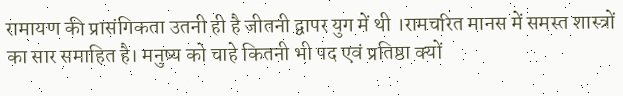रामायण की प्रासंगिकता उतनी ही है जीतनी द्वापर युग में थी ।रामचरित मानस में समस्त शास्त्रों का सार समाहित है। मनुष्य को चाहे कितनी भी पद एवं प्रतिष्ठा क्यों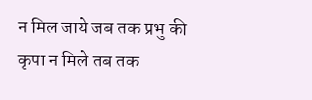न मिल जाये जब तक प्रभु की कृपा न मिले तब तक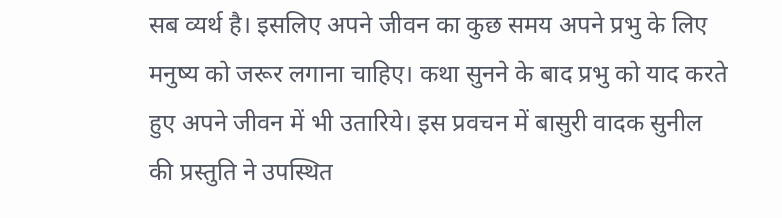सब व्यर्थ है। इसलिए अपने जीवन का कुछ समय अपने प्रभु के लिए मनुष्य को जरूर लगाना चाहिए। कथा सुनने के बाद प्रभु को याद करते हुए अपने जीवन में भी उतारिये। इस प्रवचन में बासुरी वादक सुनील की प्रस्तुति ने उपस्थित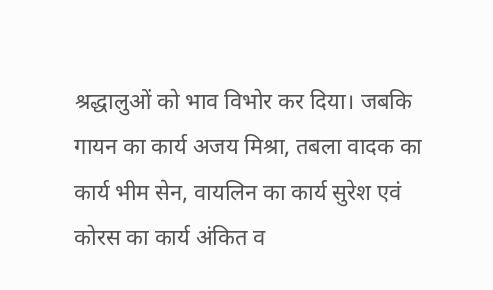श्रद्धालुओं को भाव विभोर कर दिया। जबकि गायन का कार्य अजय मिश्रा, तबला वादक का कार्य भीम सेन, वायलिन का कार्य सुरेश एवं कोरस का कार्य अंकित व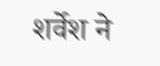शर्वेश ने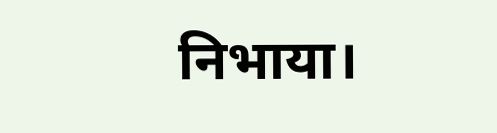निभाया।